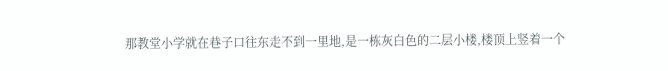那教堂小学就在巷子口往东走不到一里地,是一栋灰白色的二层小楼,楼顶上竖着一个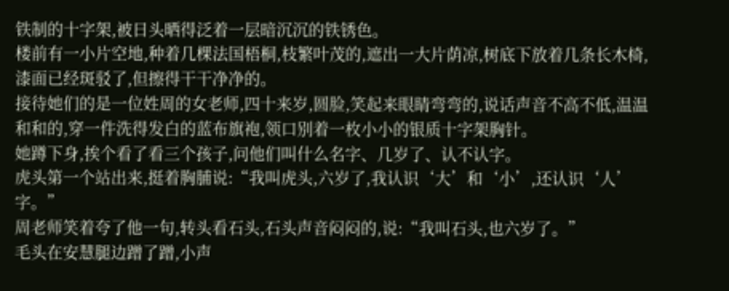铁制的十字架,被日头晒得泛着一层暗沉沉的铁锈色。
楼前有一小片空地,种着几棵法国梧桐,枝繁叶茂的,遮出一大片荫凉,树底下放着几条长木椅,漆面已经斑驳了,但擦得干干净净的。
接待她们的是一位姓周的女老师,四十来岁,圆脸,笑起来眼睛弯弯的,说话声音不高不低,温温和和的,穿一件洗得发白的蓝布旗袍,领口别着一枚小小的银质十字架胸针。
她蹲下身,挨个看了看三个孩子,问他们叫什么名字、几岁了、认不认字。
虎头第一个站出来,挺着胸脯说:“我叫虎头,六岁了,我认识‘大’和‘小’,还认识‘人’字。”
周老师笑着夸了他一句,转头看石头,石头声音闷闷的,说:“我叫石头,也六岁了。”
毛头在安慧腿边蹭了蹭,小声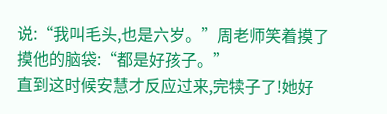说:“我叫毛头,也是六岁。”周老师笑着摸了摸他的脑袋:“都是好孩子。”
直到这时候安慧才反应过来,完犊子了!她好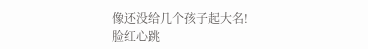像还没给几个孩子起大名!
脸红心跳